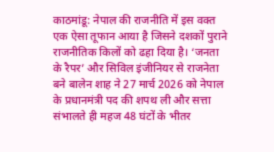काठमांडू: नेपाल की राजनीति में इस वक्त एक ऐसा तूफान आया है जिसने दशकों पुराने राजनीतिक किलों को ढहा दिया है। ‘जनता के रैपर’ और सिविल इंजीनियर से राजनेता बने बालेन शाह ने 27 मार्च 2026 को नेपाल के प्रधानमंत्री पद की शपथ ली और सत्ता संभालते ही महज 48 घंटों के भीतर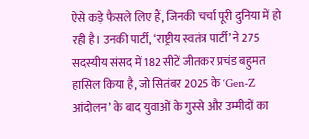ऐसे कड़े फैसले लिए हैं, जिनकी चर्चा पूरी दुनिया में हो रही है। उनकी पार्टी, ‘राष्ट्रीय स्वतंत्र पार्टी’ ने 275 सदस्यीय संसद में 182 सीटें जीतकर प्रचंड बहुमत हासिल किया है, जो सितंबर 2025 के ‘Gen-Z आंदोलन’ के बाद युवाओं के गुस्से और उम्मीदों का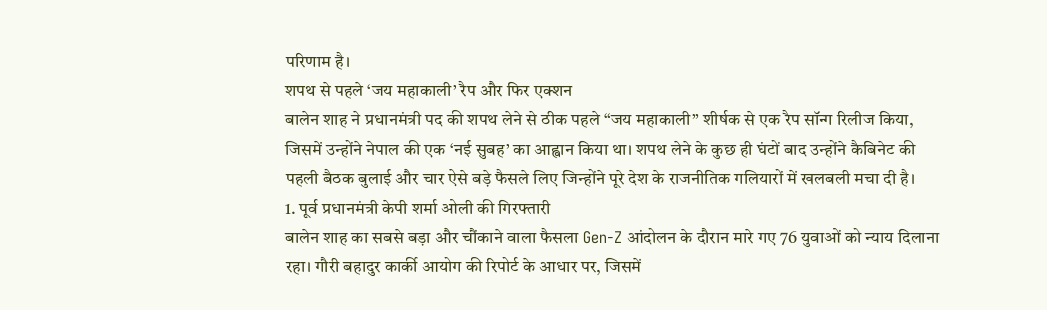परिणाम है।
शपथ से पहले ‘जय महाकाली’ रैप और फिर एक्शन
बालेन शाह ने प्रधानमंत्री पद की शपथ लेने से ठीक पहले “जय महाकाली” शीर्षक से एक रैप सॉन्ग रिलीज किया, जिसमें उन्होंने नेपाल की एक ‘नई सुबह’ का आह्वान किया था। शपथ लेने के कुछ ही घंटों बाद उन्होंने कैबिनेट की पहली बैठक बुलाई और चार ऐसे बड़े फैसले लिए जिन्होंने पूरे देश के राजनीतिक गलियारों में खलबली मचा दी है।
1. पूर्व प्रधानमंत्री केपी शर्मा ओली की गिरफ्तारी
बालेन शाह का सबसे बड़ा और चौंकाने वाला फैसला Gen-Z आंदोलन के दौरान मारे गए 76 युवाओं को न्याय दिलाना रहा। गौरी बहादुर कार्की आयोग की रिपोर्ट के आधार पर, जिसमें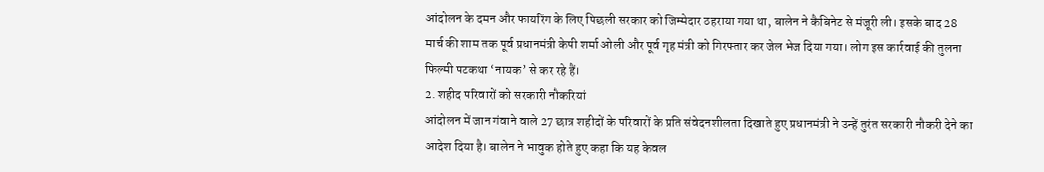आंदोलन के दमन और फायरिंग के लिए पिछली सरकार को जिम्मेदार ठहराया गया था, बालेन ने कैबिनेट से मंजूरी ली। इसके बाद 28 मार्च की शाम तक पूर्व प्रधानमंत्री केपी शर्मा ओली और पूर्व गृह मंत्री को गिरफ्तार कर जेल भेज दिया गया। लोग इस कार्रवाई की तुलना फिल्मी पटकथा ‘नायक’ से कर रहे हैं।
2. शहीद परिवारों को सरकारी नौकरियां
आंदोलन में जान गंवाने वाले 27 छात्र शहीदों के परिवारों के प्रति संवेदनशीलता दिखाते हुए प्रधानमंत्री ने उन्हें तुरंत सरकारी नौकरी देने का आदेश दिया है। बालेन ने भावुक होते हुए कहा कि यह केवल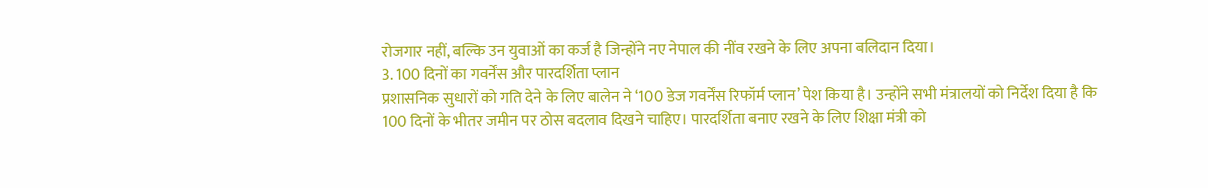रोजगार नहीं, बल्कि उन युवाओं का कर्ज है जिन्होंने नए नेपाल की नींव रखने के लिए अपना बलिदान दिया।
3. 100 दिनों का गवर्नेंस और पारदर्शिता प्लान
प्रशासनिक सुधारों को गति देने के लिए बालेन ने ‘100 डेज गवर्नेंस रिफॉर्म प्लान’ पेश किया है। उन्होंने सभी मंत्रालयों को निर्देश दिया है कि 100 दिनों के भीतर जमीन पर ठोस बदलाव दिखने चाहिए। पारदर्शिता बनाए रखने के लिए शिक्षा मंत्री को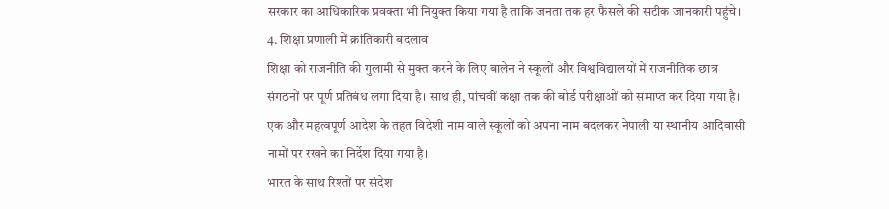सरकार का आधिकारिक प्रवक्ता भी नियुक्त किया गया है ताकि जनता तक हर फैसले की सटीक जानकारी पहुंचे।
4. शिक्षा प्रणाली में क्रांतिकारी बदलाव
शिक्षा को राजनीति की गुलामी से मुक्त करने के लिए बालेन ने स्कूलों और विश्वविद्यालयों में राजनीतिक छात्र संगठनों पर पूर्ण प्रतिबंध लगा दिया है। साथ ही, पांचवीं कक्षा तक की बोर्ड परीक्षाओं को समाप्त कर दिया गया है। एक और महत्वपूर्ण आदेश के तहत विदेशी नाम वाले स्कूलों को अपना नाम बदलकर नेपाली या स्थानीय आदिवासी नामों पर रखने का निर्देश दिया गया है।
भारत के साथ रिश्तों पर संदेश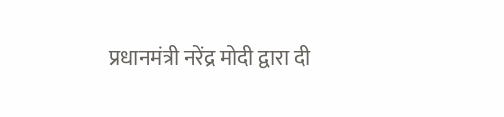प्रधानमंत्री नरेंद्र मोदी द्वारा दी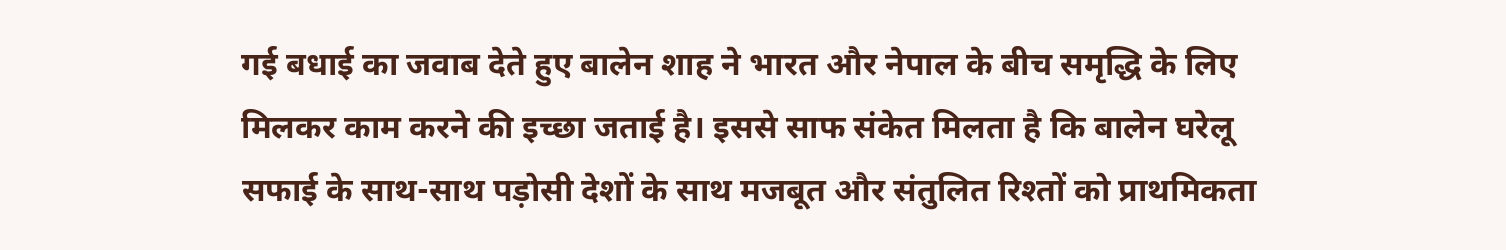गई बधाई का जवाब देते हुए बालेन शाह ने भारत और नेपाल के बीच समृद्धि के लिए मिलकर काम करने की इच्छा जताई है। इससे साफ संकेत मिलता है कि बालेन घरेलू सफाई के साथ-साथ पड़ोसी देशों के साथ मजबूत और संतुलित रिश्तों को प्राथमिकता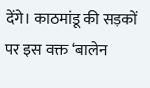देंगे। काठमांडू की सड़कों पर इस वक्त ‘बालेन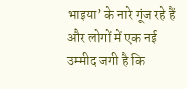भाइया’ के नारे गूंज रहे हैं और लोगों में एक नई उम्मीद जगी है कि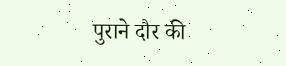पुराने दौर की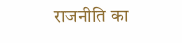राजनीति का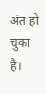अंत हो चुका है।